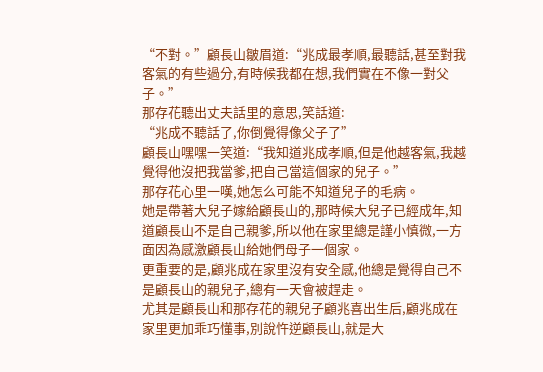“不對。”顧長山皺眉道:“兆成最孝順,最聽話,甚至對我客氣的有些過分,有時候我都在想,我們實在不像一對父子。”
那存花聽出丈夫話里的意思,笑話道:
“兆成不聽話了,你倒覺得像父子了”
顧長山嘿嘿一笑道:“我知道兆成孝順,但是他越客氣,我越覺得他沒把我當爹,把自己當這個家的兒子。”
那存花心里一嘆,她怎么可能不知道兒子的毛病。
她是帶著大兒子嫁給顧長山的,那時候大兒子已經成年,知道顧長山不是自己親爹,所以他在家里總是謹小慎微,一方面因為感激顧長山給她們母子一個家。
更重要的是,顧兆成在家里沒有安全感,他總是覺得自己不是顧長山的親兒子,總有一天會被趕走。
尤其是顧長山和那存花的親兒子顧兆喜出生后,顧兆成在家里更加乖巧懂事,別說忤逆顧長山,就是大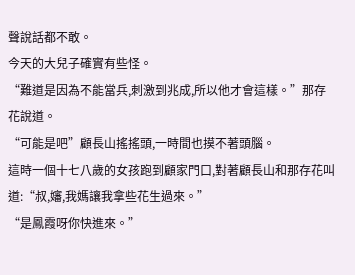聲說話都不敢。
今天的大兒子確實有些怪。
“難道是因為不能當兵,刺激到兆成,所以他才會這樣。”那存花說道。
“可能是吧”顧長山搖搖頭,一時間也摸不著頭腦。
這時一個十七八歲的女孩跑到顧家門口,對著顧長山和那存花叫道:“叔,嬸,我媽讓我拿些花生過來。”
“是鳳霞呀你快進來。”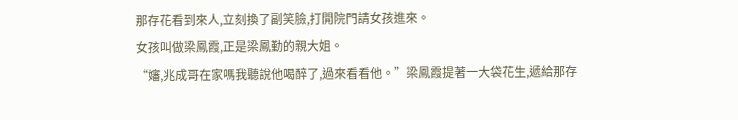那存花看到來人,立刻換了副笑臉,打開院門請女孩進來。
女孩叫做梁鳳霞,正是梁鳳勤的親大姐。
“嬸,兆成哥在家嗎我聽說他喝醉了,過來看看他。”梁鳳霞提著一大袋花生,遞給那存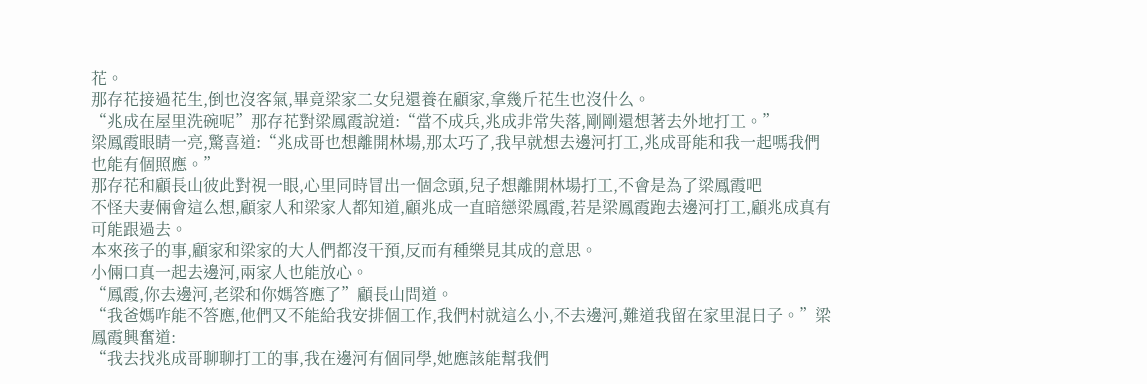花。
那存花接過花生,倒也沒客氣,畢竟梁家二女兒還養在顧家,拿幾斤花生也沒什么。
“兆成在屋里洗碗呢”那存花對梁鳳霞說道:“當不成兵,兆成非常失落,剛剛還想著去外地打工。”
梁鳳霞眼睛一亮,驚喜道:“兆成哥也想離開林場,那太巧了,我早就想去邊河打工,兆成哥能和我一起嗎我們也能有個照應。”
那存花和顧長山彼此對視一眼,心里同時冒出一個念頭,兒子想離開林場打工,不會是為了梁鳳霞吧
不怪夫妻倆會這么想,顧家人和梁家人都知道,顧兆成一直暗戀梁鳳霞,若是梁鳳霞跑去邊河打工,顧兆成真有可能跟過去。
本來孩子的事,顧家和梁家的大人們都沒干預,反而有種樂見其成的意思。
小倆口真一起去邊河,兩家人也能放心。
“鳳霞,你去邊河,老梁和你媽答應了”顧長山問道。
“我爸媽咋能不答應,他們又不能給我安排個工作,我們村就這么小,不去邊河,難道我留在家里混日子。”梁鳳霞興奮道:
“我去找兆成哥聊聊打工的事,我在邊河有個同學,她應該能幫我們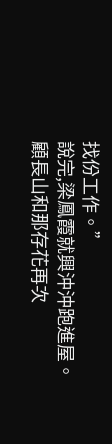找份工作。”
說完,梁鳳霞就興沖沖跑進屋。
顧長山和那存花再次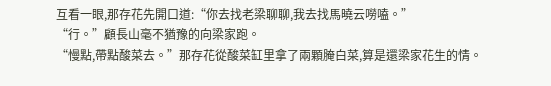互看一眼,那存花先開口道:“你去找老梁聊聊,我去找馬曉云嘮嗑。”
“行。”顧長山毫不猶豫的向梁家跑。
“慢點,帶點酸菜去。”那存花從酸菜缸里拿了兩顆腌白菜,算是還梁家花生的情。